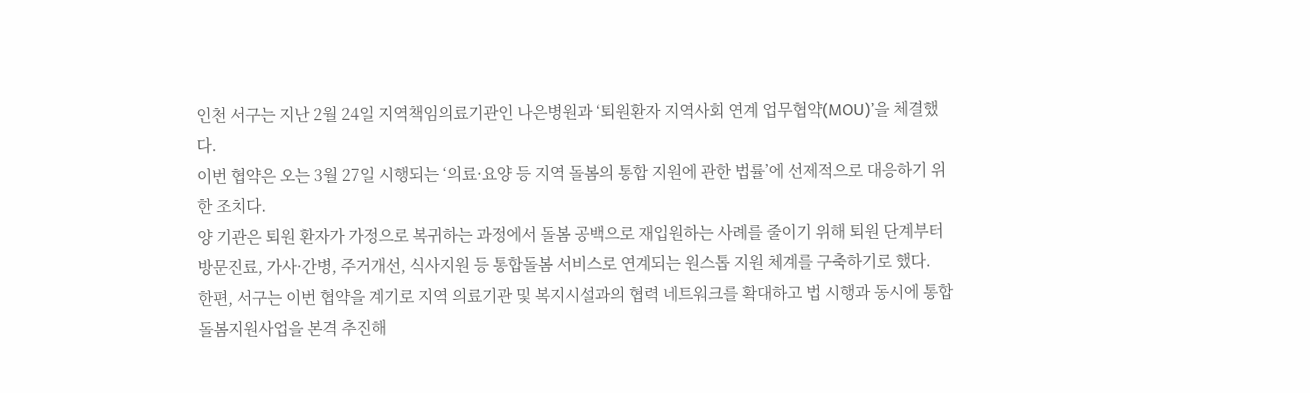인천 서구는 지난 2월 24일 지역책임의료기관인 나은병원과 ‘퇴원환자 지역사회 연계 업무협약(MOU)’을 체결했다.
이번 협약은 오는 3월 27일 시행되는 ‘의료·요양 등 지역 돌봄의 통합 지원에 관한 법률’에 선제적으로 대응하기 위한 조치다.
양 기관은 퇴원 환자가 가정으로 복귀하는 과정에서 돌봄 공백으로 재입원하는 사례를 줄이기 위해 퇴원 단계부터 방문진료, 가사·간병, 주거개선, 식사지원 등 통합돌봄 서비스로 연계되는 원스톱 지원 체계를 구축하기로 했다.
한편, 서구는 이번 협약을 계기로 지역 의료기관 및 복지시설과의 협력 네트워크를 확대하고 법 시행과 동시에 통합돌봄지원사업을 본격 추진해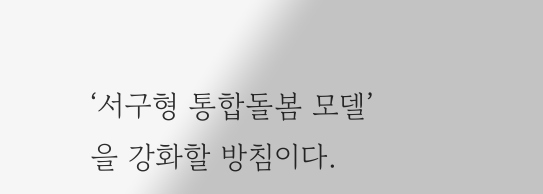‘서구형 통합돌봄 모델’을 강화할 방침이다.